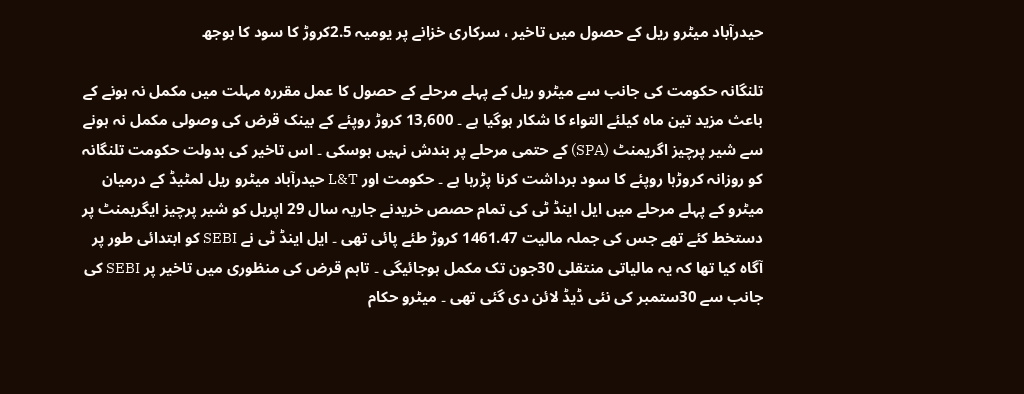حیدرآباد میٹرو ریل کے حصول میں تاخیر ، سرکاری خزانے پر یومیہ 2.5کروڑ کا سود کا بوجھ

تلنگانہ حکومت کی جانب سے میٹرو ریل کے پہلے مرحلے کے حصول کا عمل مقررہ مہلت میں مکمل نہ ہونے کے باعث مزید تین ماہ کیلئے التواء کا شکار ہوگیا ہے ۔ 13,600 کروڑ روپئے کے بینک قرض کی وصولی مکمل نہ ہونے سے شیر پرچیز اگریمنٹ (SPA) کے حتمی مرحلے پر بندش نہیں ہوسکی ۔ اس تاخیر کی بدولت حکومت تلنگانہ کو روزانہ کروڑہا روپئے کا سود برداشت کرنا پڑرہا ہے ۔ حکومت اور L&T حیدرآباد میٹرو ریل لمٹیڈ کے درمیان میٹرو کے پہلے مرحلے میں ایل اینڈ ٹی کی تمام حصص خریدنے جاریہ سال 29 اپریل کو شیر پرچیز ایگریمنٹ پر دستخط کئے تھے جس کی جملہ مالیت 1461.47 کروڑ طئے پائی تھی ۔ ایل اینڈ ٹی نے SEBI کو ابتدائی طور پر آگاہ کیا تھا کہ یہ مالیاتی منتقلی 30جون تک مکمل ہوجائیگی ۔ تاہم قرض کی منظوری میں تاخیر پر SEBI کی جانب سے 30ستمبر کی نئی ڈیڈ لائن دی گئی تھی ۔ میٹرو حکام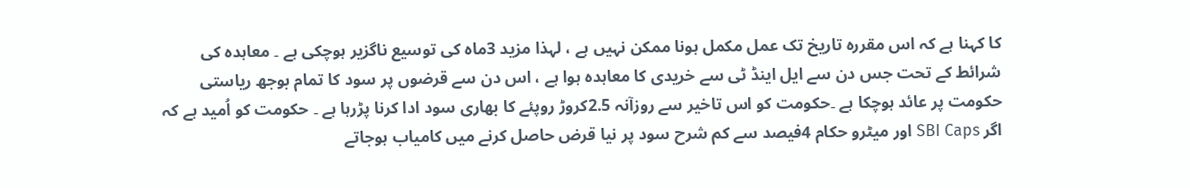کا کہنا ہے کہ اس مقررہ تاریخ تک عمل مکمل ہونا ممکن نہیں ہے ، لہذا مزید 3ماہ کی توسیع ناگزیر ہوچکی ہے ۔ معاہدہ کی شرائط کے تحت جس دن سے ایل اینڈ ٹی سے خریدی کا معاہدہ ہوا ہے ، اس دن سے قرضوں پر سود کا تمام بوجھ ریاستی حکومت پر عائد ہوچکا ہے ۔حکومت کو اس تاخیر سے روزآنہ 2.5کروڑ روپئے کا بھاری سود ادا کرنا پڑرہا ہے ۔ حکومت کو اُمید ہے کہ اگر SBI Caps اور میٹرو حکام 4فیصد سے کم شرح سود پر نیا قرض حاصل کرنے میں کامیاب ہوجاتے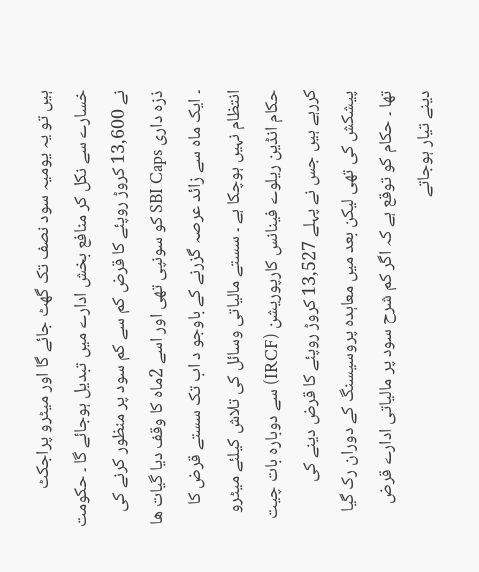ہیں تو یہ یومیہ سود نصف تک گھٹ جائے گا اور میٹرو پراجکٹ خسارے سے نکل کر منافع بخش ادارے میں تبدیل ہوجائے گا ۔ حکومت نے 13,600 کروڑ روپئے کا قرض کم سے کم سود پر منظور کرنے کی ذزہ داری SBI Caps کو سونپی تھی اور اسے 2ماہ کا وقف دیا گیات ھا ۔ ایک ماہ سے زائد عرصہ گزرنے کے باوجو د اب تک سستے قرض کا انتظام نہیں ہوچکا ہے ۔ سستے مالیاتی وسائل کی تلاش کیلئے میٹرو حکام انڈین ریلوے فینانس کارپوریشن (IRCF) سے دوبارہ بات چیت کررہے ہیں جس نے پہلے 13,527 کروڑ روپئے کا قرض دینے کی پیشکش کی تھی لیکن بعد میں معاہدہ پروسیسنگ کے دوران رک گیا تھا ۔ حکام کو توقع ہے کہ اگر کم شرح سود پر مالیاتی ادارے قرض دینے تیار ہوجاتے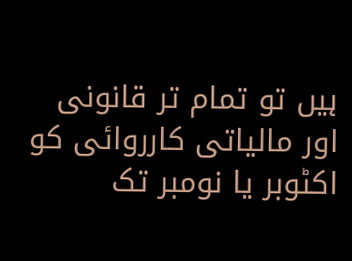ہیں تو تمام تر قانونی اور مالیاتی کارروائی کو اکٹوبر یا نومبر تک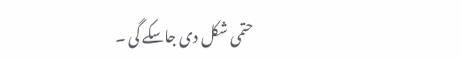حتمی شکل دی جاسکے گی ۔